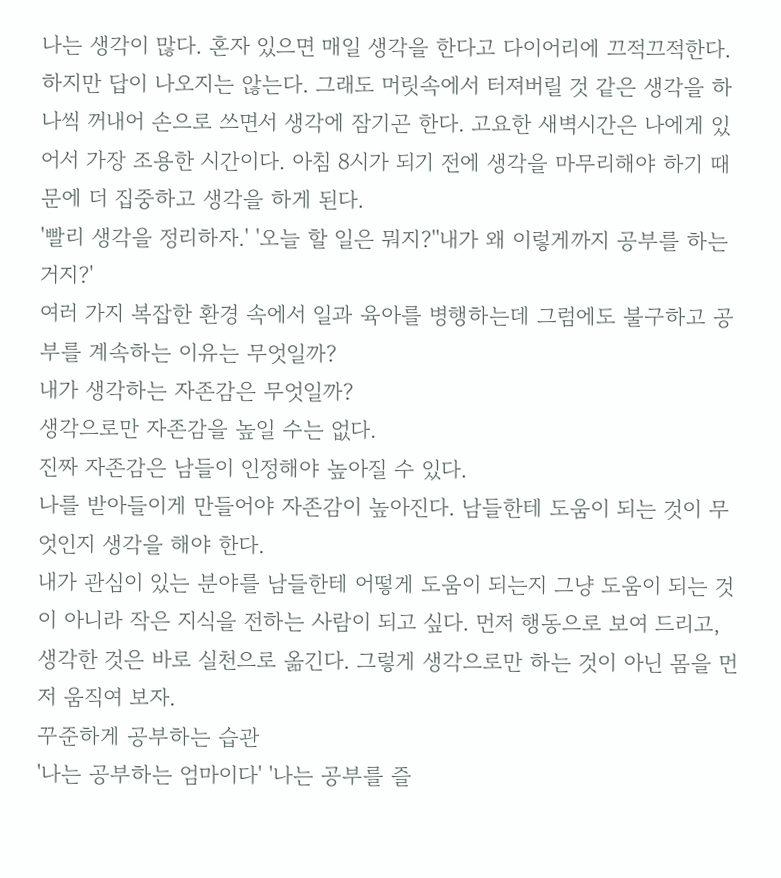나는 생각이 많다. 혼자 있으면 매일 생각을 한다고 다이어리에 끄적끄적한다. 하지만 답이 나오지는 않는다. 그래도 머릿속에서 터져버릴 것 같은 생각을 하나씩 꺼내어 손으로 쓰면서 생각에 잠기곤 한다. 고요한 새벽시간은 나에게 있어서 가장 조용한 시간이다. 아침 8시가 되기 전에 생각을 마무리해야 하기 때문에 더 집중하고 생각을 하게 된다.
'빨리 생각을 정리하자.' '오늘 할 일은 뭐지?''내가 왜 이렇게까지 공부를 하는 거지?'
여러 가지 복잡한 환경 속에서 일과 육아를 병행하는데 그럼에도 불구하고 공부를 계속하는 이유는 무엇일까?
내가 생각하는 자존감은 무엇일까?
생각으로만 자존감을 높일 수는 없다.
진짜 자존감은 남들이 인정해야 높아질 수 있다.
나를 받아들이게 만들어야 자존감이 높아진다. 남들한테 도움이 되는 것이 무엇인지 생각을 해야 한다.
내가 관심이 있는 분야를 남들한테 어떻게 도움이 되는지 그냥 도움이 되는 것이 아니라 작은 지식을 전하는 사람이 되고 싶다. 먼저 행동으로 보여 드리고, 생각한 것은 바로 실천으로 옮긴다. 그렇게 생각으로만 하는 것이 아닌 몸을 먼저 움직여 보자.
꾸준하게 공부하는 습관
'나는 공부하는 엄마이다' '나는 공부를 즐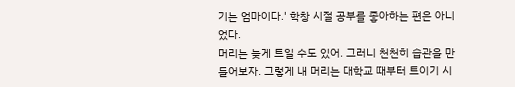기는 엄마이다.' 학창 시절 공부를 좋아하는 편은 아니었다.
머리는 늦게 트일 수도 있어. 그러니 천천히 습관을 만들어보자. 그렇게 내 머리는 대학교 때부터 트이기 시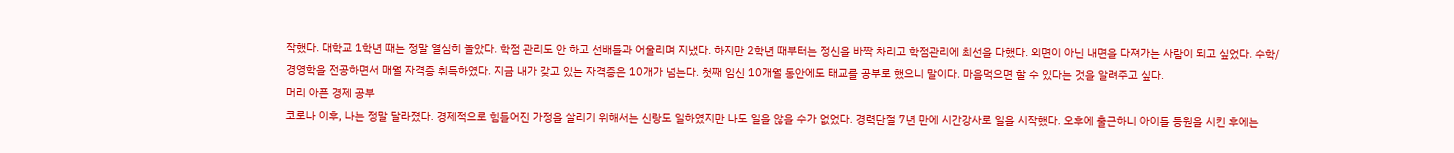작했다. 대학교 1학년 때는 정말 열심히 놀았다. 학점 관리도 안 하고 선배들과 어울리며 지냈다. 하지만 2학년 때부터는 정신을 바짝 차리고 학점관리에 최선을 다했다. 외면이 아닌 내면을 다져가는 사람이 되고 싶었다. 수학/경영학을 전공하면서 매월 자격증 취득하였다. 지금 내가 갖고 있는 자격증은 10개가 넘는다. 첫째 임신 10개월 동안에도 태교를 공부로 했으니 말이다. 마음먹으면 할 수 있다는 것을 알려주고 싶다.
머리 아픈 경제 공부
코로나 이후, 나는 정말 달라졌다. 경제적으로 힘들어진 가정을 살리기 위해서는 신랑도 일하였지만 나도 일을 않을 수가 없었다. 경력단절 7년 만에 시간강사로 일을 시작했다. 오후에 출근하니 아이들 등원을 시킨 후에는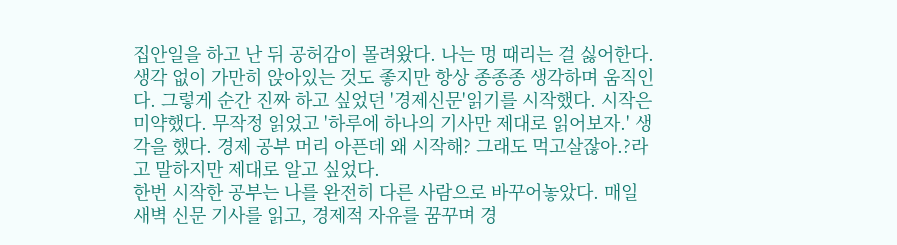집안일을 하고 난 뒤 공허감이 몰려왔다. 나는 멍 때리는 걸 싫어한다. 생각 없이 가만히 앉아있는 것도 좋지만 항상 종종종 생각하며 움직인다. 그렇게 순간 진짜 하고 싶었던 '경제신문'읽기를 시작했다. 시작은 미약했다. 무작정 읽었고 '하루에 하나의 기사만 제대로 읽어보자.' 생각을 했다. 경제 공부 머리 아픈데 왜 시작해? 그래도 먹고살잖아.?라고 말하지만 제대로 알고 싶었다.
한번 시작한 공부는 나를 완전히 다른 사람으로 바꾸어놓았다. 매일 새벽 신문 기사를 읽고, 경제적 자유를 꿈꾸며 경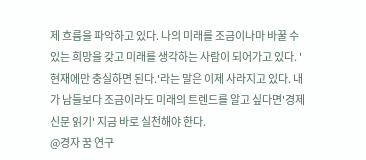제 흐름을 파악하고 있다. 나의 미래를 조금이나마 바꿀 수 있는 희망을 갖고 미래를 생각하는 사람이 되어가고 있다. '현재에만 충실하면 된다.'라는 말은 이제 사라지고 있다. 내가 남들보다 조금이라도 미래의 트렌드를 알고 싶다면'경제신문 읽기' 지금 바로 실천해야 한다.
@경자 꿈 연구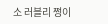소 러블리 쩡이